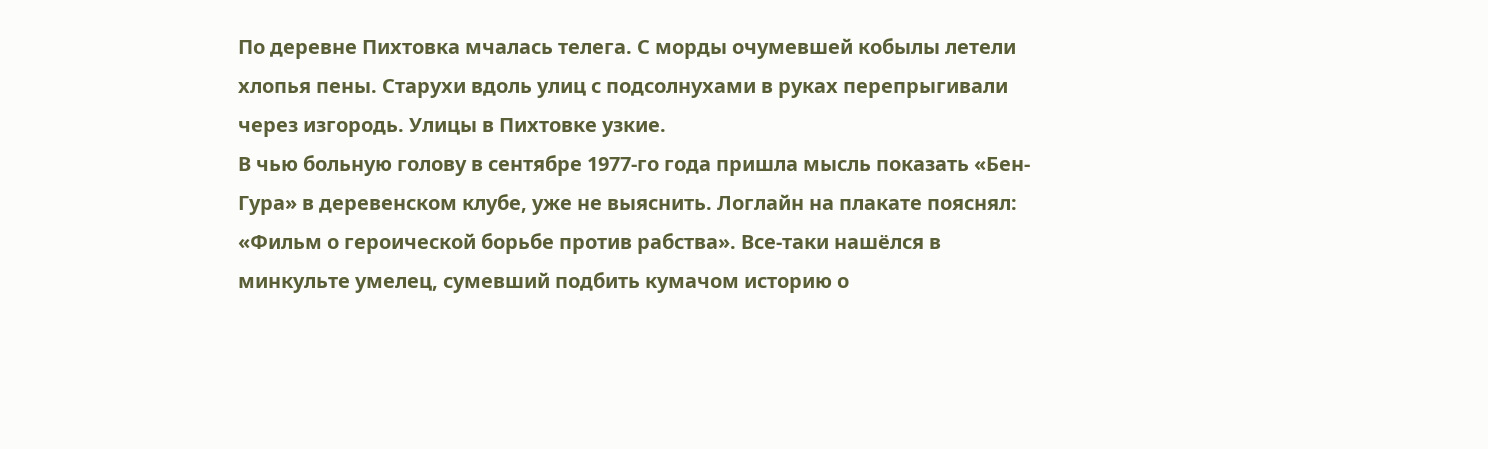По деревне Пихтовка мчалась телега. С морды очумевшей кобылы летели хлопья пены. Старухи вдоль улиц с подсолнухами в руках перепрыгивали через изгородь. Улицы в Пихтовке узкие.
В чью больную голову в сентябре 1977-го года пришла мысль показать «Бен-Гура» в деревенском клубе, уже не выяснить. Логлайн на плакате пояснял: «Фильм о героической борьбе против рабства». Все-таки нашёлся в минкульте умелец, сумевший подбить кумачом историю о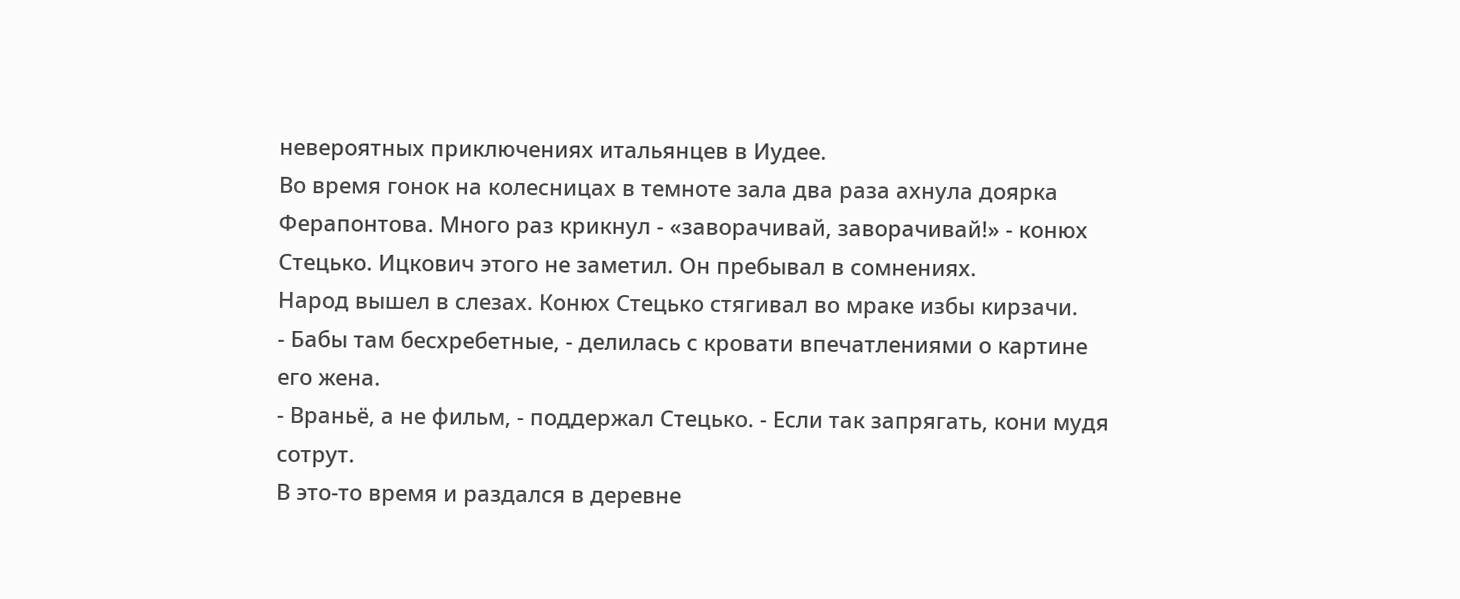невероятных приключениях итальянцев в Иудее.
Во время гонок на колесницах в темноте зала два раза ахнула доярка Ферапонтова. Много раз крикнул - «заворачивай, заворачивай!» - конюх Стецько. Ицкович этого не заметил. Он пребывал в сомнениях.
Народ вышел в слезах. Конюх Стецько стягивал во мраке избы кирзачи.
- Бабы там бесхребетные, - делилась с кровати впечатлениями о картине его жена.
- Враньё, а не фильм, - поддержал Стецько. - Если так запрягать, кони мудя сотрут.
В это-то время и раздался в деревне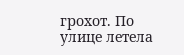грохот. По улице летела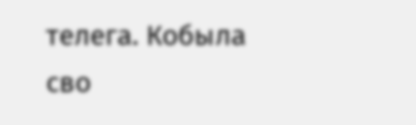телега. Кобыла сво